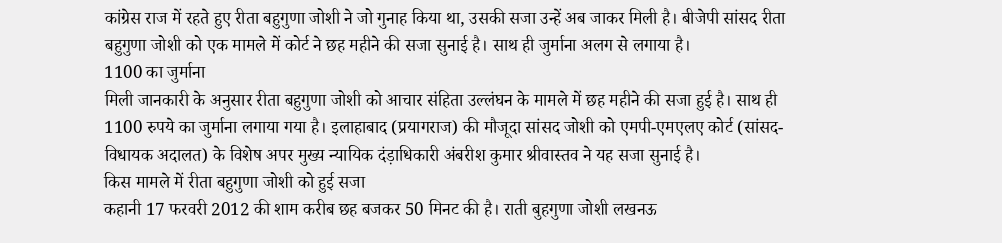कांग्रेस राज में रहते हुए रीता बहुगुणा जोशी ने जो गुनाह किया था, उसकी सजा उन्हें अब जाकर मिली है। बीजेपी सांसद रीता बहुगुणा जोशी को एक मामले में कोर्ट ने छह महीने की सजा सुनाई है। साथ ही जुर्माना अलग से लगाया है।
1100 का जुर्माना
मिली जानकारी के अनुसार रीता बहुगुणा जोशी को आचार संहिता उल्लंघन के मामले में छह महीने की सजा हुई है। साथ ही 1100 रुपये का जुर्माना लगाया गया है। इलाहाबाद (प्रयागराज) की मौजूदा सांसद जोशी को एमपी-एमएलए कोर्ट (सांसद-विधायक अदालत) के विशेष अपर मुख्य न्यायिक दंड़ाधिकारी अंबरीश कुमार श्रीवास्तव ने यह सजा सुनाई है।
किस मामले में रीता बहुगुणा जोशी को हुई सजा
कहानी 17 फरवरी 2012 की शाम करीब छह बजकर 50 मिनट की है। राती बुहगुणा जोशी लखनऊ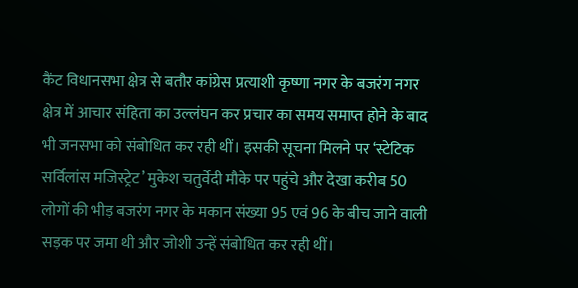कैंट विधानसभा क्षेत्र से बतौर कांग्रेस प्रत्याशी कृष्णा नगर के बजरंग नगर क्षेत्र में आचार संहिता का उल्लंघन कर प्रचार का समय समाप्त होने के बाद भी जनसभा को संबोधित कर रही थीं। इसकी सूचना मिलने पर ‘स्टेटिक सर्विलांस मजिस्ट्रेट’ मुकेश चतुर्वेदी मौके पर पहुंचे और देखा करीब 50 लोगों की भीड़ बजरंग नगर के मकान संख्या 95 एवं 96 के बीच जाने वाली सड़क पर जमा थी और जोशी उन्हें संबोधित कर रही थीं।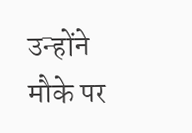उन्होंने मौके पर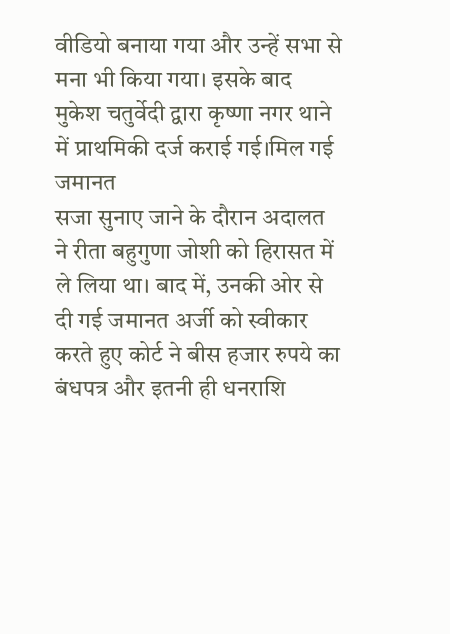वीडियो बनाया गया और उन्हें सभा से मना भी किया गया। इसके बाद मुकेश चतुर्वेदी द्वारा कृष्णा नगर थाने में प्राथमिकी दर्ज कराई गई।मिल गई जमानत
सजा सुनाए जाने के दौरान अदालत ने रीता बहुगुणा जोशी को हिरासत में ले लिया था। बाद में, उनकी ओर से दी गई जमानत अर्जी को स्वीकार करते हुए कोर्ट ने बीस हजार रुपये का बंधपत्र और इतनी ही धनराशि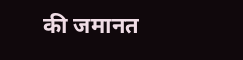की जमानत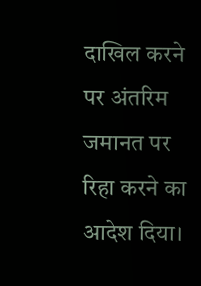दाखिल करने पर अंतरिम जमानत पर रिहा करने का आदेश दिया।